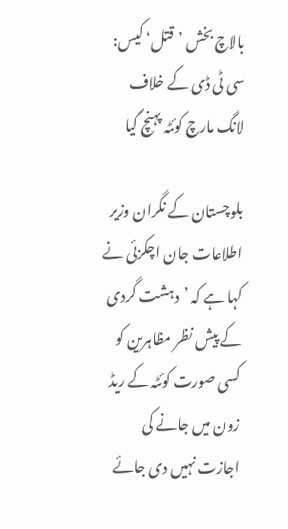بالاچ بخش ’قتل‘ کیس: سی ٹی ڈی کے خلاف لانگ مارچ کوئٹہ پہنچ گیا

بلوچستان کے نگران وزیر اطلاعات جان اچکزئی نے کہا ہے کہ ’دہشت گردی کے پیش نظر مظاہرین کو کسی صورت کوئٹہ کے ریڈ زون میں جانے کی اجازت نہیں دی جائے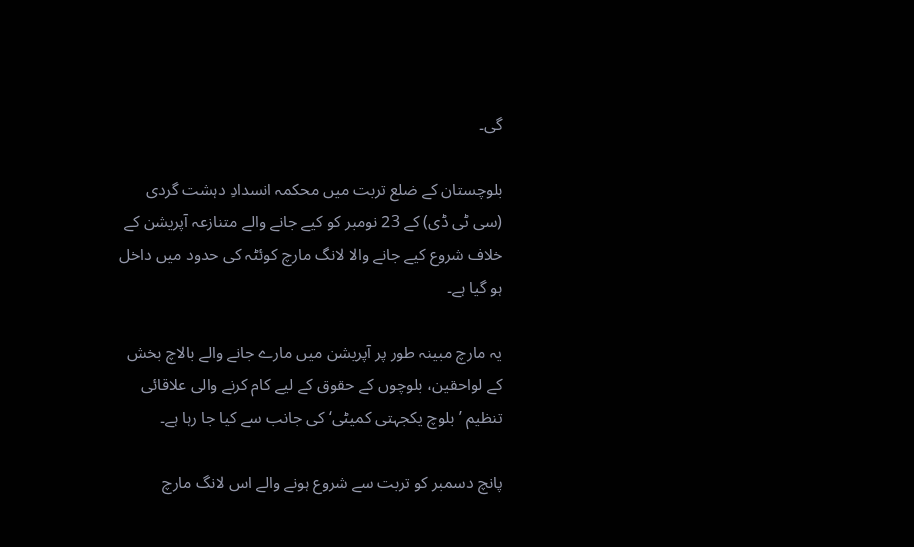گی۔

بلوچستان کے ضلع تربت میں محکمہ انسدادِ دہشت گردی (سی ٹی ڈی) کے 23 نومبر کو کیے جانے والے متنازعہ آپریشن کے خلاف شروع کیے جانے والا لانگ مارچ کوئٹہ کی حدود میں داخل ہو گیا ہے۔

یہ مارچ مبینہ طور پر آپریشن میں مارے جانے والے بالاچ بخش کے لواحقین، بلوچوں کے حقوق کے لیے کام کرنے والی علاقائی تنظیم ’بلوچ یکجہتی کمیٹی‘ کی جانب سے کیا جا رہا ہے۔

پانچ دسمبر کو تربت سے شروع ہونے والے اس لانگ مارچ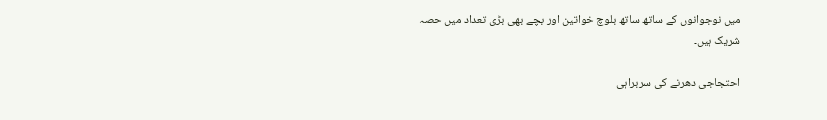میں نوجوانوں کے ساتھ ساتھ بلوچ خواتین اور بچے بھی بڑی تعداد میں حصہ شریک ہیں۔

احتجاجی دھرنے کی سربراہی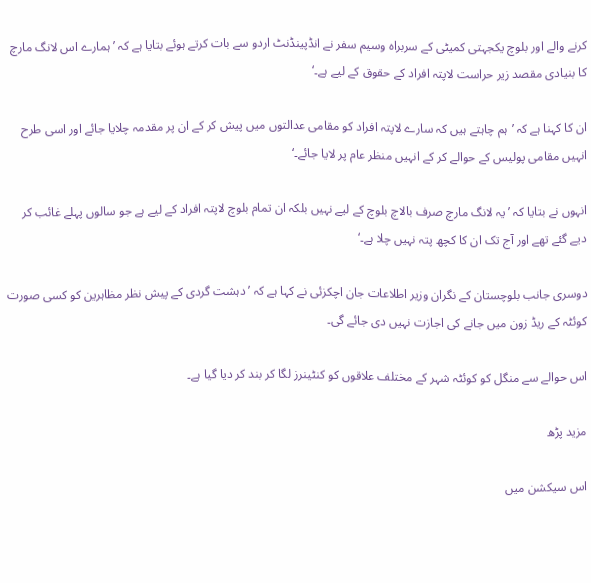کرنے والے اور بلوچ یکجہتی کمیٹی کے سربراہ وسیم سفر نے انڈپینڈنٹ اردو سے بات کرتے ہوئے بتایا ہے کہ ’ہمارے اس لانگ مارچ کا بنیادی مقصد زیر حراست لاپتہ افراد کے حقوق کے لیے ہے۔‘

ان کا کہنا ہے کہ ’ہم چاہتے ہیں کہ سارے لاپتہ افراد کو مقامی عدالتوں میں پیش کر کے ان پر مقدمہ چلایا جائے اور اسی طرح انہیں مقامی پولیس کے حوالے کر کے انہیں منظر عام پر لایا جائے۔‘

انہوں نے بتایا کہ ’یہ لانگ مارچ صرف بالاچ بلوچ کے لیے نہیں بلکہ ان تمام بلوچ لاپتہ افراد کے لیے ہے جو سالوں پہلے غائب کر دیے گئے تھے اور آج تک ان کا کچھ پتہ نہیں چلا ہے۔‘

دوسری جانب بلوچستان کے نگران وزیر اطلاعات جان اچکزئی نے کہا ہے کہ ’دہشت گردی کے پیش نظر مظاہرین کو کسی صورت کوئٹہ کے ریڈ زون میں جانے کی اجازت نہیں دی جائے گی۔

اس حوالے سے منگل کو کوئٹہ شہر کے مختلف علاقوں کو کنٹینرز لگا کر بند کر دیا گیا ہے۔

مزید پڑھ

اس سیکشن میں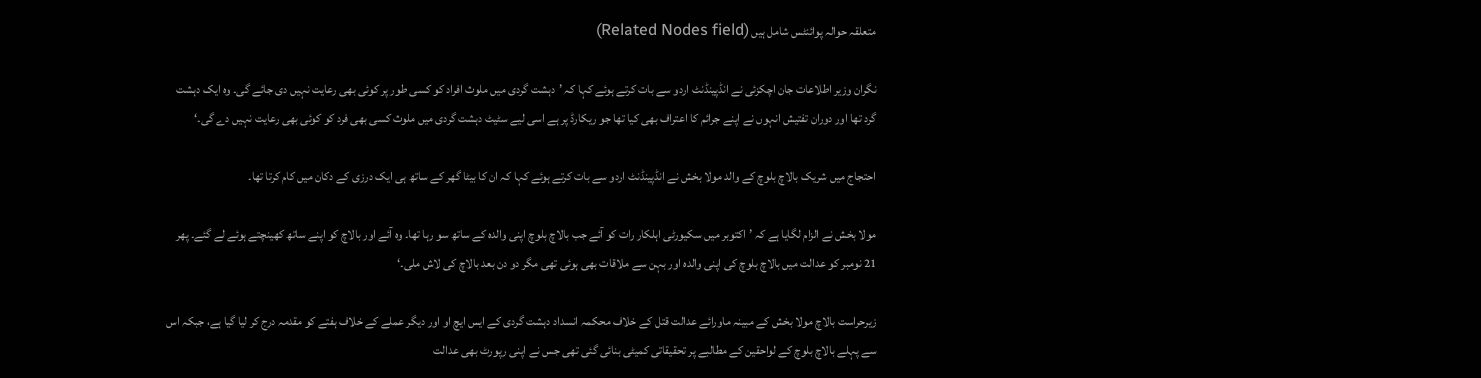متعلقہ حوالہ پوائنٹس شامل ہیں (Related Nodes field)

نگران وزیر اطلاعات جان اچکزئی نے انڈپینڈنٹ اردو سے بات کرتے ہوئے کہا کہ ’دہشت گردی میں ملوث افراد کو کسی طور پر کوئی بھی رعایت نہیں دی جائے گی۔ وہ ایک دہشت گرد تھا اور دوران تفتیش انہوں نے اپنے جرائم کا اعتراف بھی کیا تھا جو ریکارڈ پر ہے اسی لیے سٹیٹ دہشت گردی میں ملوث کسی بھی فرد کو کوئی بھی رعایت نہیں دے گی۔‘

احتجاج میں شریک بالاچ بلوچ کے والد مولا بخش نے انڈپینڈنٹ اردو سے بات کرتے ہوئے کہا کہ ان کا بیٹا گھر کے ساتھ ہی ایک درزی کے دکان میں کام کرتا تھا۔

مولا بخش نے الزام لگایا ہے کہ ’اکتوبر میں سکیورٹی اہلکار رات کو آئے جب بالاچ بلوچ اپنی والدہ کے ساتھ سو رہا تھا۔ وہ آئے اور بالاچ کو اپنے ساتھ کھینچتے ہوئے لے گئے۔ پھر 21 نومبر کو عدالت میں بالاچ بلوچ کی اپنی والدہ اور بہن سے ملاقات بھی ہوئی تھی مگر دو دن بعد بالاچ کی لاش ملی۔‘

زیرحراست بالاچ مولا بخش کے مبینہ ماورائے عدالت قتل کے خلاف محکمہ انسداد دہشت گردی کے ایس ایچ او اور دیگر عملے کے خلاف ہفتے کو مقدمہ درج کر لیا گیا ہے، جبکہ اس سے پہلے بالاچ بلوچ کے لواحقین کے مطالبے پر تحقیقاتی کمیٹی بنائی گئی تھی جس نے اپنی رپورٹ بھی عدالت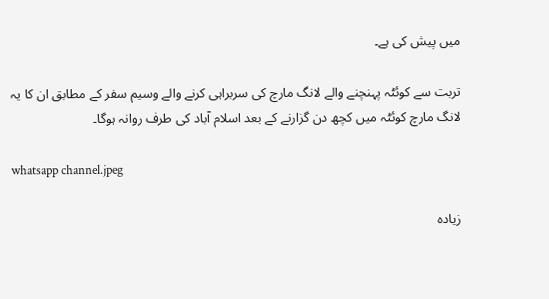میں پیش کی ہے۔

تربت سے کوئٹہ پہنچنے والے لانگ مارچ کی سربراہی کرنے والے وسیم سفر کے مطابق ان کا یہ لانگ مارچ کوئٹہ میں کچھ دن گزارنے کے بعد اسلام آباد کی طرف روانہ ہوگا۔

whatsapp channel.jpeg

زیادہ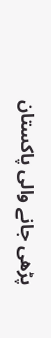پڑھی جانے والی پاکستان